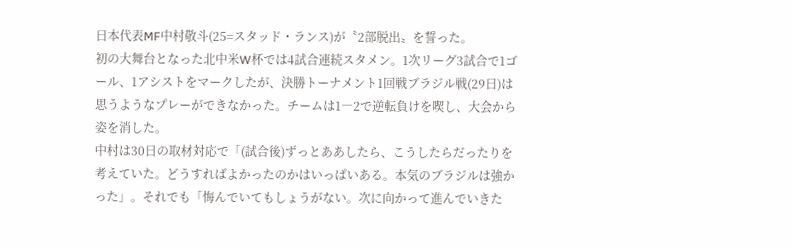日本代表MF中村敬斗(25=スタッド・ランス)が〝2部脱出〟を誓った。
初の大舞台となった北中米W杯では4試合連続スタメン。1次リーグ3試合で1ゴール、1アシストをマークしたが、決勝トーナメント1回戦ブラジル戦(29日)は思うようなプレーができなかった。チームは1―2で逆転負けを喫し、大会から姿を消した。
中村は30日の取材対応で「(試合後)ずっとああしたら、こうしたらだったりを考えていた。どうすればよかったのかはいっぱいある。本気のブラジルは強かった」。それでも「悔んでいてもしょうがない。次に向かって進んでいきた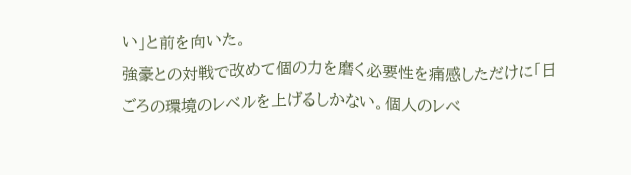い」と前を向いた。
強豪との対戦で改めて個の力を磨く必要性を痛感しただけに「日ごろの環境のレベルを上げるしかない。個人のレベ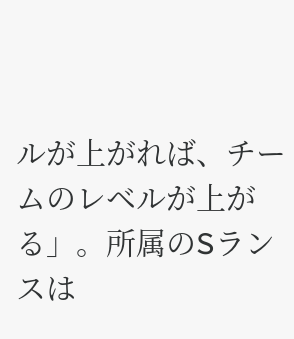ルが上がれば、チームのレベルが上がる」。所属のSランスは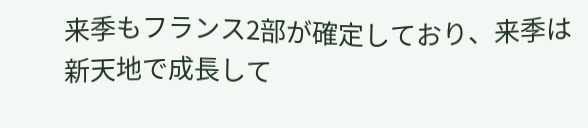来季もフランス2部が確定しており、来季は新天地で成長して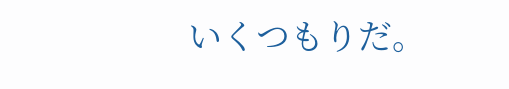いくつもりだ。